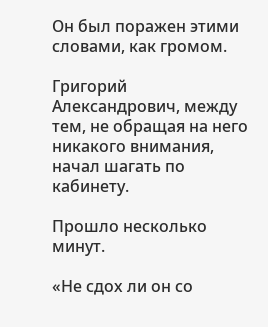Он был поражен этими словами, как громом.

Григорий Александрович, между тем, не обращая на него никакого внимания, начал шагать по кабинету.

Прошло несколько минут.

«Не сдох ли он со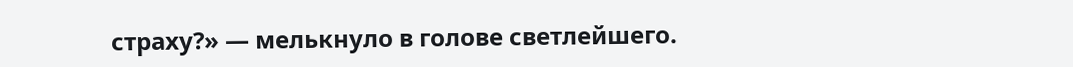страху?» — мелькнуло в голове светлейшего.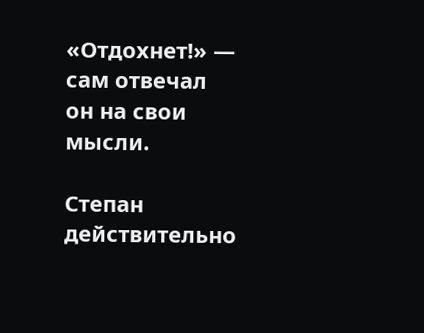«Отдохнет!» — сам отвечал он на свои мысли.

Степан действительно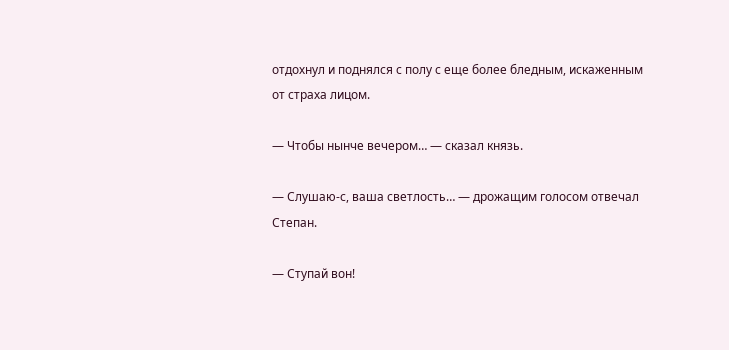отдохнул и поднялся с полу с еще более бледным, искаженным от страха лицом.

— Чтобы нынче вечером… — сказал князь.

— Слушаю-с, ваша светлость… — дрожащим голосом отвечал Степан.

— Ступай вон!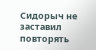Сидорыч не заставил повторять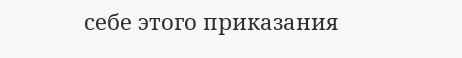себе этого приказания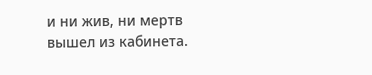и ни жив, ни мертв вышел из кабинета.